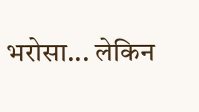भरोसा... लेकिन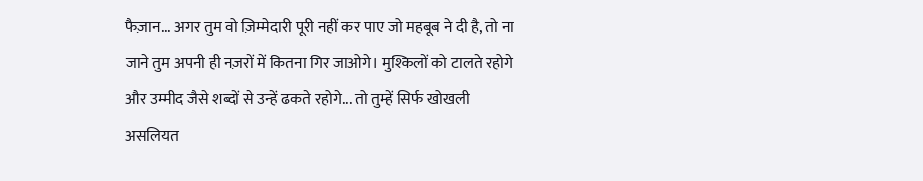फैज़ान... अगर तुम वो ज़िम्मेदारी पूरी नहीं कर पाए जो महबूब ने दी है, तो ना जाने तुम अपनी ही नज़रों में कितना गिर जाओगे। मुश्किलों को टालते रहोगे और उम्मीद जैसे शब्दों से उन्हें ढकते रहोगे... तो तुम्हें सिर्फ खोखली असलियत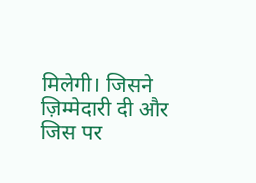मिलेगी। जिसने ज़िम्मेदारी दी और जिस पर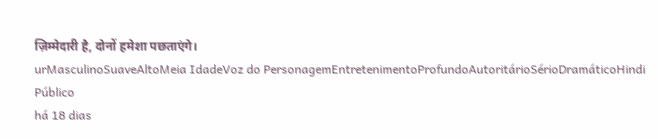ज़िम्मेदारी है, दोनों हमेशा पछताएंगे।
urMasculinoSuaveAltoMeia IdadeVoz do PersonagemEntretenimentoProfundoAutoritárioSérioDramáticoHindi
Público
há 18 dias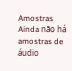Amostras
Ainda não há amostras de áudio